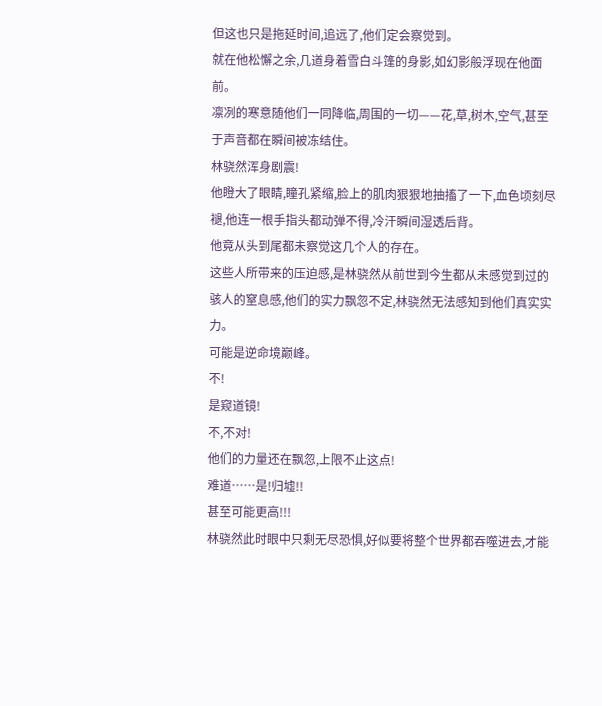但这也只是拖延时间,追远了,他们定会察觉到。
就在他松懈之余,几道身着雪白斗篷的身影,如幻影般浮现在他面前。
凛冽的寒意随他们一同降临,周围的一切——花,草,树木,空气,甚至于声音都在瞬间被冻结住。
林骁然浑身剧震!
他瞪大了眼睛,瞳孔紧缩,脸上的肌肉狠狠地抽搐了一下,血色顷刻尽褪,他连一根手指头都动弹不得,冷汗瞬间湿透后背。
他竟从头到尾都未察觉这几个人的存在。
这些人所带来的压迫感,是林骁然从前世到今生都从未感觉到过的骇人的窒息感,他们的实力飘忽不定,林骁然无法感知到他们真实实力。
可能是逆命境巅峰。
不!
是窥道镜!
不,不对!
他们的力量还在飘忽,上限不止这点!
难道……是!归墟!!
甚至可能更高!!!
林骁然此时眼中只剩无尽恐惧,好似要将整个世界都吞噬进去,才能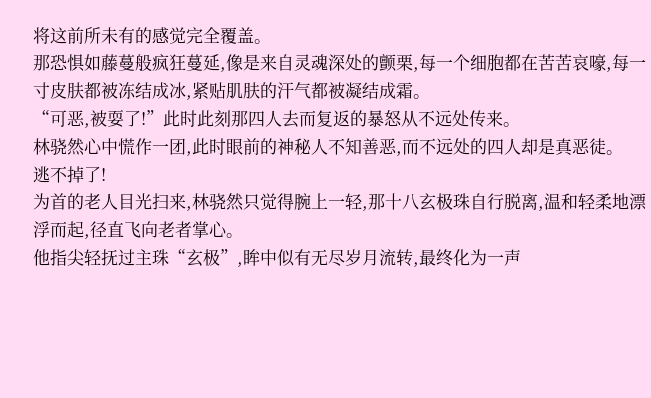将这前所未有的感觉完全覆盖。
那恐惧如藤蔓般疯狂蔓延,像是来自灵魂深处的颤栗,每一个细胞都在苦苦哀嚎,每一寸皮肤都被冻结成冰,紧贴肌肤的汗气都被凝结成霜。
“可恶,被耍了!”此时此刻那四人去而复返的暴怒从不远处传来。
林骁然心中慌作一团,此时眼前的神秘人不知善恶,而不远处的四人却是真恶徒。
逃不掉了!
为首的老人目光扫来,林骁然只觉得腕上一轻,那十八玄极珠自行脱离,温和轻柔地漂浮而起,径直飞向老者掌心。
他指尖轻抚过主珠“玄极”,眸中似有无尽岁月流转,最终化为一声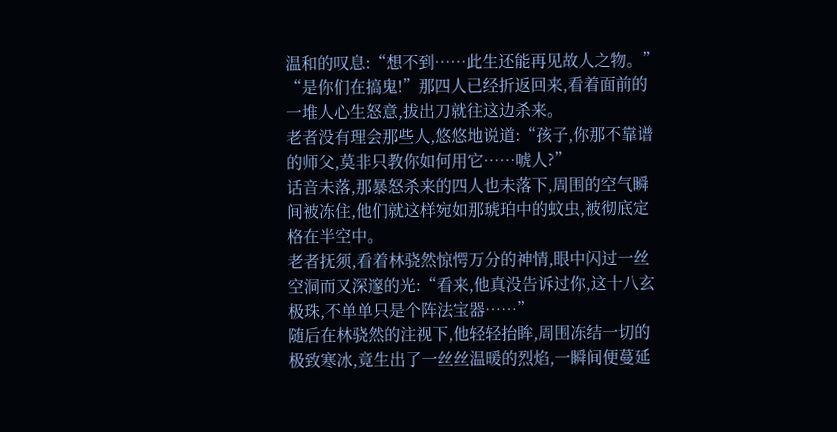温和的叹息:“想不到……此生还能再见故人之物。”
“是你们在搞鬼!”那四人已经折返回来,看着面前的一堆人心生怒意,拔出刀就往这边杀来。
老者没有理会那些人,悠悠地说道:“孩子,你那不靠谱的师父,莫非只教你如何用它……唬人?”
话音未落,那暴怒杀来的四人也未落下,周围的空气瞬间被冻住,他们就这样宛如那琥珀中的蚊虫,被彻底定格在半空中。
老者抚须,看着林骁然惊愕万分的神情,眼中闪过一丝空洞而又深邃的光:“看来,他真没告诉过你,这十八玄极珠,不单单只是个阵法宝器……”
随后在林骁然的注视下,他轻轻抬眸,周围冻结一切的极致寒冰,竟生出了一丝丝温暖的烈焰,一瞬间便蔓延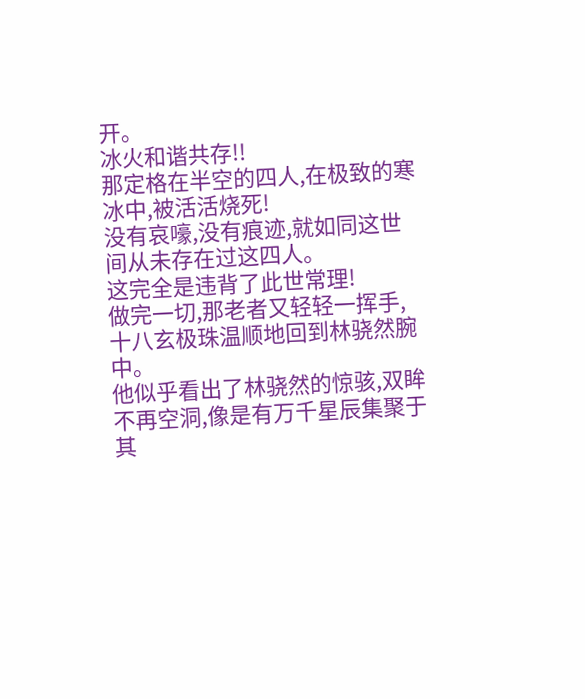开。
冰火和谐共存!!
那定格在半空的四人,在极致的寒冰中,被活活烧死!
没有哀嚎,没有痕迹,就如同这世间从未存在过这四人。
这完全是违背了此世常理!
做完一切,那老者又轻轻一挥手,十八玄极珠温顺地回到林骁然腕中。
他似乎看出了林骁然的惊骇,双眸不再空洞,像是有万千星辰集聚于其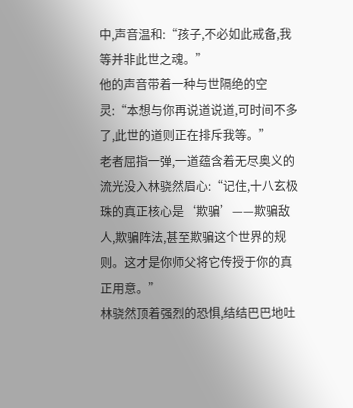中,声音温和:“孩子,不必如此戒备,我等并非此世之魂。”
他的声音带着一种与世隔绝的空灵:“本想与你再说道说道,可时间不多了,此世的道则正在排斥我等。”
老者屈指一弹,一道蕴含着无尽奥义的流光没入林骁然眉心:“记住,十八玄极珠的真正核心是‘欺骗’——欺骗敌人,欺骗阵法,甚至欺骗这个世界的规则。这才是你师父将它传授于你的真正用意。”
林骁然顶着强烈的恐惧,结结巴巴地吐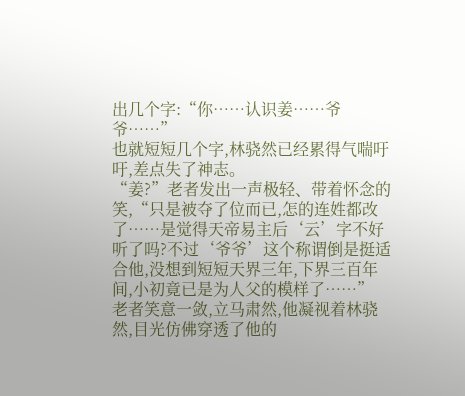出几个字:“你……认识姜……爷爷……”
也就短短几个字,林骁然已经累得气喘吁吁,差点失了神志。
“姜?”老者发出一声极轻、带着怀念的笑,“只是被夺了位而已,怎的连姓都改了……是觉得天帝易主后‘云’字不好听了吗?不过‘爷爷’这个称谓倒是挺适合他,没想到短短天界三年,下界三百年间,小初竟已是为人父的模样了……”
老者笑意一敛,立马肃然,他凝视着林骁然,目光仿佛穿透了他的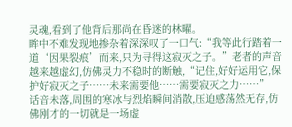灵魂,看到了他背后那尚在昏迷的林曜。
眸中不难发现地掺杂着深深叹了一口气:“我等此行踏着一道‘因果裂痕’而来,只为寻得这寂灭之子。”老者的声音越来越虚幻,仿佛灵力不稳时的断触,“记住,好好运用它,保护好寂灭之子……未来需要他……需要寂灭之力……”
话音未落,周围的寒冰与烈焰瞬间消散,压迫感荡然无存,仿佛刚才的一切就是一场虚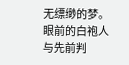无缥缈的梦。
眼前的白袍人与先前判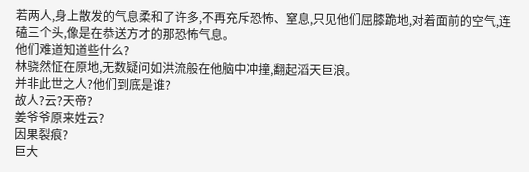若两人,身上散发的气息柔和了许多,不再充斥恐怖、窒息,只见他们屈膝跪地,对着面前的空气,连磕三个头,像是在恭送方才的那恐怖气息。
他们难道知道些什么?
林骁然怔在原地,无数疑问如洪流般在他脑中冲撞,翻起滔天巨浪。
并非此世之人?他们到底是谁?
故人?云?天帝?
姜爷爷原来姓云?
因果裂痕?
巨大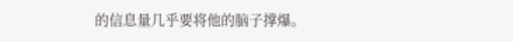的信息量几乎要将他的脑子撑爆。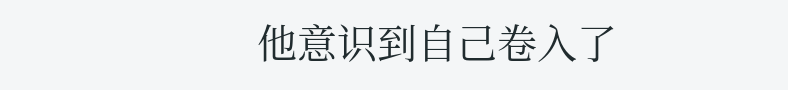他意识到自己卷入了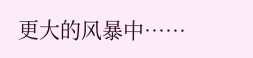更大的风暴中……